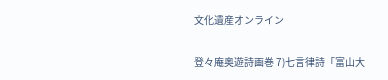文化遺産オンライン

登々庵奥遊詩画巻 7)七言律詩「富山大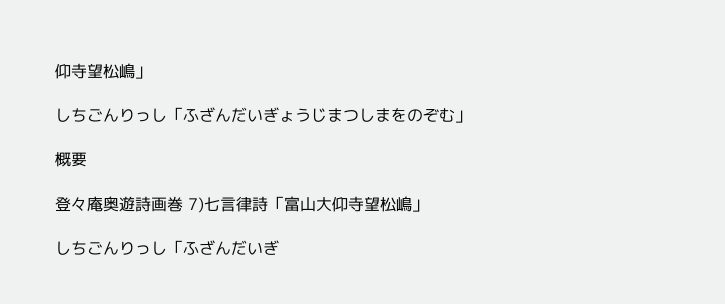仰寺望松嶋」

しちごんりっし「ふざんだいぎょうじまつしまをのぞむ」

概要

登々庵奥遊詩画巻 7)七言律詩「富山大仰寺望松嶋」

しちごんりっし「ふざんだいぎ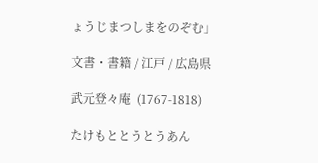ょうじまつしまをのぞむ」

文書・書籍 / 江戸 / 広島県

武元登々庵  (1767-1818)

たけもととうとうあん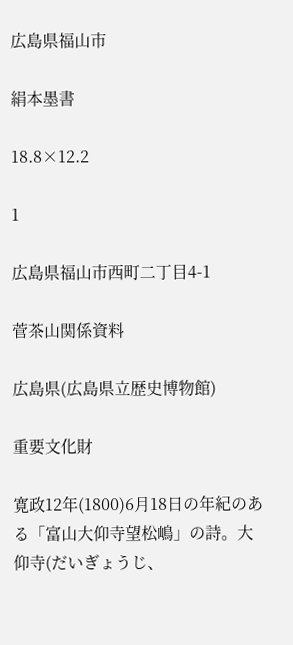広島県福山市

絹本墨書

18.8×12.2

1

広島県福山市西町二丁目4-1

菅茶山関係資料

広島県(広島県立歴史博物館)

重要文化財

寛政12年(1800)6月18日の年紀のある「富山大仰寺望松嶋」の詩。大仰寺(だいぎょうじ、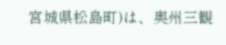宮城県松島町)は、奥州三観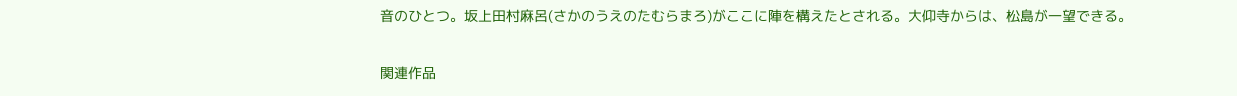音のひとつ。坂上田村麻呂(さかのうえのたむらまろ)がここに陣を構えたとされる。大仰寺からは、松島が一望できる。

関連作品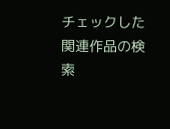チェックした関連作品の検索